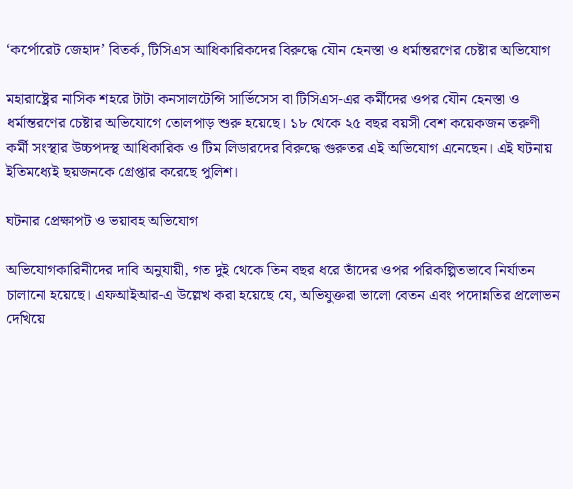‘কর্পোরেট জেহাদ’ বিতর্ক, টিসিএস আধিকারিকদের বিরুদ্ধে যৌন হেনস্তা ও ধর্মান্তরণের চেষ্টার অভিযোগ

মহারাষ্ট্রের নাসিক শহরে টাটা কনসালটেন্সি সার্ভিসেস বা টিসিএস-এর কর্মীদের ওপর যৌন হেনস্তা ও ধর্মান্তরণের চেষ্টার অভিযোগে তোলপাড় শুরু হয়েছে। ১৮ থেকে ২৫ বছর বয়সী বেশ কয়েকজন তরুণী কর্মী সংস্থার উচ্চপদস্থ আধিকারিক ও টিম লিডারদের বিরুদ্ধে গুরুতর এই অভিযোগ এনেছেন। এই ঘটনায় ইতিমধ্যেই ছয়জনকে গ্রেপ্তার করেছে পুলিশ।

ঘটনার প্রেক্ষাপট ও ভয়াবহ অভিযোগ

অভিযোগকারিনীদের দাবি অনুযায়ী, গত দুই থেকে তিন বছর ধরে তাঁদের ওপর পরিকল্পিতভাবে নির্যাতন চালানো হয়েছে। এফআইআর-এ উল্লেখ করা হয়েছে যে, অভিযুক্তরা ভালো বেতন এবং পদোন্নতির প্রলোভন দেখিয়ে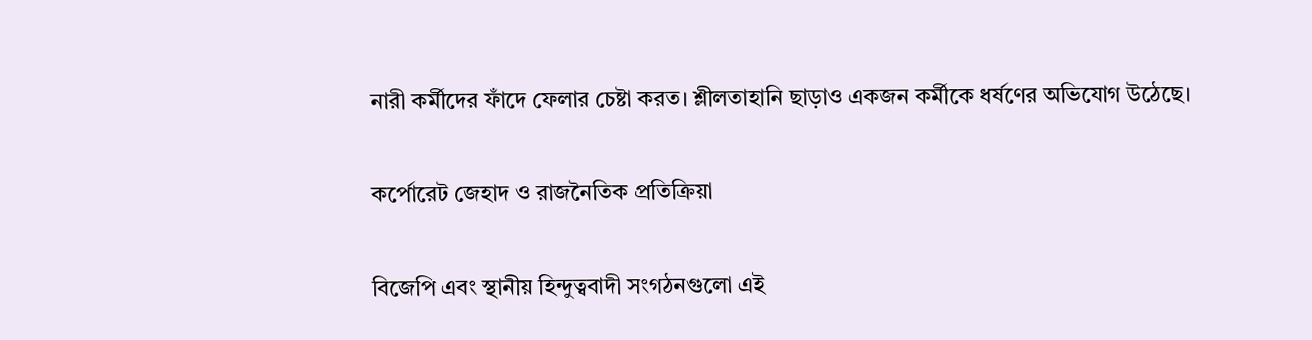নারী কর্মীদের ফাঁদে ফেলার চেষ্টা করত। শ্লীলতাহানি ছাড়াও একজন কর্মীকে ধর্ষণের অভিযোগ উঠেছে।

কর্পোরেট জেহাদ ও রাজনৈতিক প্রতিক্রিয়া

বিজেপি এবং স্থানীয় হিন্দুত্ববাদী সংগঠনগুলো এই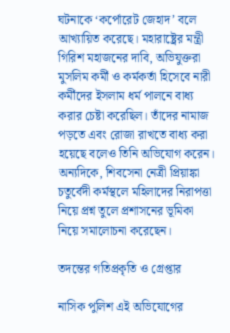ঘটনাকে ‘কর্পোরেট জেহাদ’ বলে আখ্যায়িত করেছে। মহারাষ্ট্রের মন্ত্রী গিরিশ মহাজনের দাবি, অভিযুক্তরা মুসলিম কর্মী ও কর্মকর্তা হিসেবে নারী কর্মীদের ইসলাম ধর্ম পালনে বাধ্য করার চেষ্টা করেছিল। তাঁদের নামাজ পড়তে এবং রোজা রাখতে বাধ্য করা হয়েছে বলেও তিনি অভিযোগ করেন। অন্যদিকে, শিবসেনা নেত্রী প্রিয়াঙ্কা চতুর্বেদী কর্মস্থলে মহিলাদের নিরাপত্তা নিয়ে প্রশ্ন তুলে প্রশাসনের ভূমিকা নিয়ে সমালোচনা করেছেন।

তদন্তের গতিপ্রকৃতি ও গ্রেপ্তার

নাসিক পুলিশ এই অভিযোগের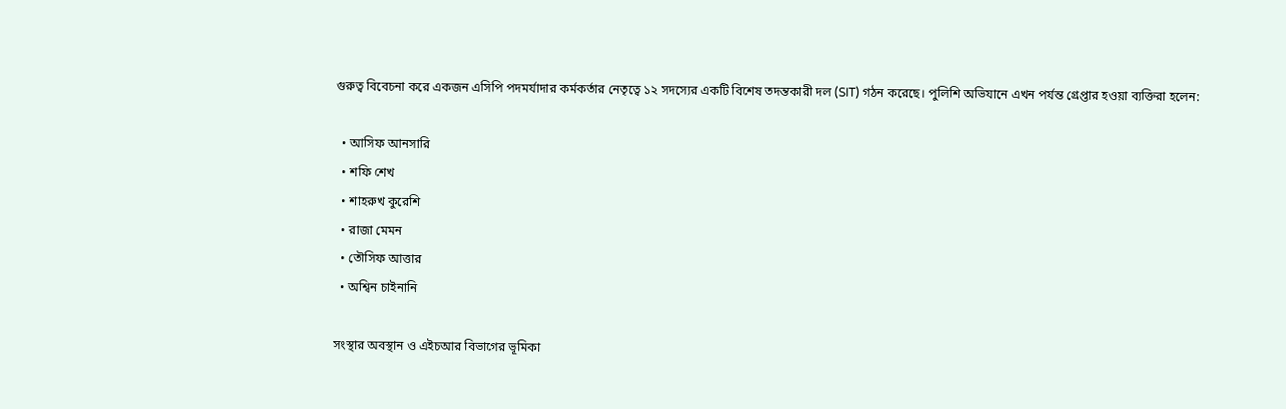গুরুত্ব বিবেচনা করে একজন এসিপি পদমর্যাদার কর্মকর্তার নেতৃত্বে ১২ সদস্যের একটি বিশেষ তদন্তকারী দল (SIT) গঠন করেছে। পুলিশি অভিযানে এখন পর্যন্ত গ্রেপ্তার হওয়া ব্যক্তিরা হলেন:

  • আসিফ আনসারি
  • শফি শেখ
  • শাহরুখ কুরেশি
  • রাজা মেমন
  • তৌসিফ আত্তার
  • অশ্বিন চাইনানি

সংস্থার অবস্থান ও এইচআর বিভাগের ভূমিকা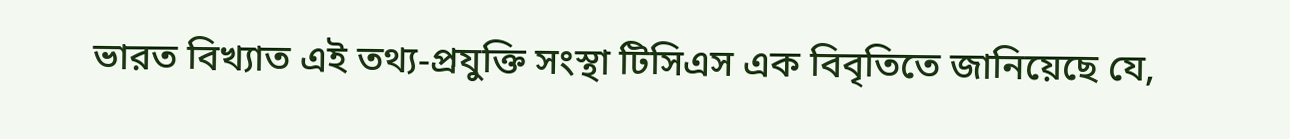ভারত বিখ্যাত এই তথ্য-প্রযুক্তি সংস্থা টিসিএস এক বিবৃতিতে জানিয়েছে যে,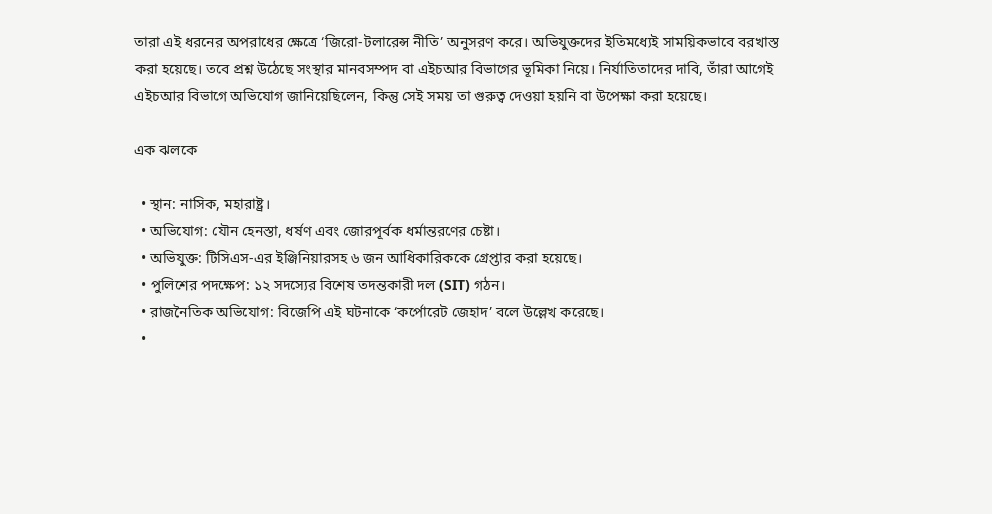তারা এই ধরনের অপরাধের ক্ষেত্রে ‘জিরো-টলারেন্স নীতি’ অনুসরণ করে। অভিযুক্তদের ইতিমধ্যেই সাময়িকভাবে বরখাস্ত করা হয়েছে। তবে প্রশ্ন উঠেছে সংস্থার মানবসম্পদ বা এইচআর বিভাগের ভূমিকা নিয়ে। নির্যাতিতাদের দাবি, তাঁরা আগেই এইচআর বিভাগে অভিযোগ জানিয়েছিলেন, কিন্তু সেই সময় তা গুরুত্ব দেওয়া হয়নি বা উপেক্ষা করা হয়েছে।

এক ঝলকে

  • স্থান: নাসিক, মহারাষ্ট্র।
  • অভিযোগ: যৌন হেনস্তা, ধর্ষণ এবং জোরপূর্বক ধর্মান্তরণের চেষ্টা।
  • অভিযুক্ত: টিসিএস-এর ইঞ্জিনিয়ারসহ ৬ জন আধিকারিককে গ্রেপ্তার করা হয়েছে।
  • পুলিশের পদক্ষেপ: ১২ সদস্যের বিশেষ তদন্তকারী দল (SIT) গঠন।
  • রাজনৈতিক অভিযোগ: বিজেপি এই ঘটনাকে ‘কর্পোরেট জেহাদ’ বলে উল্লেখ করেছে।
  •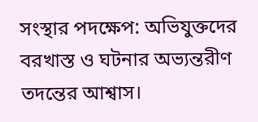সংস্থার পদক্ষেপ: অভিযুক্তদের বরখাস্ত ও ঘটনার অভ্যন্তরীণ তদন্তের আশ্বাস।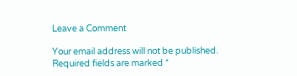Leave a Comment

Your email address will not be published. Required fields are marked *